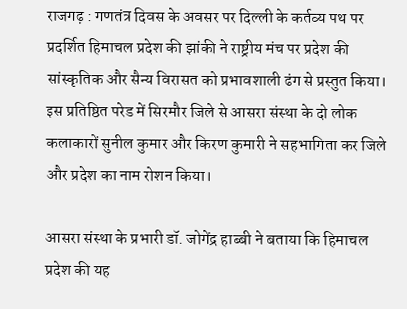राजगढ़ : गणतंत्र दिवस के अवसर पर दिल्ली के कर्तव्य पथ पर प्रदर्शित हिमाचल प्रदेश की झांकी ने राष्ट्रीय मंच पर प्रदेश की सांस्कृतिक और सैन्य विरासत को प्रभावशाली ढंग से प्रस्तुत किया। इस प्रतिष्ठित परेड में सिरमौर जिले से आसरा संस्था के दो लोक कलाकारों सुनील कुमार और किरण कुमारी ने सहभागिता कर जिले और प्रदेश का नाम रोशन किया।

आसरा संस्था के प्रभारी डॉ. जोगेंद्र हाब्बी ने बताया कि हिमाचल प्रदेश की यह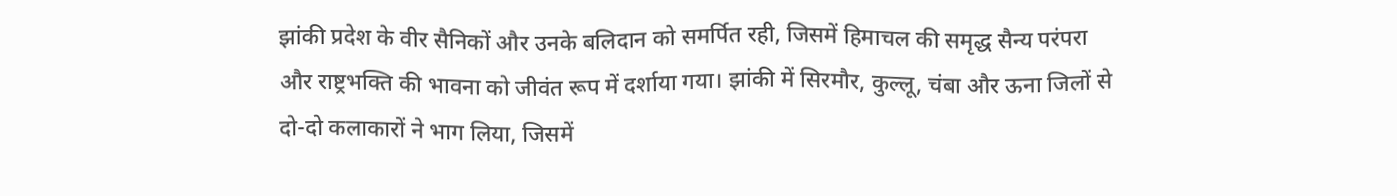झांकी प्रदेश के वीर सैनिकों और उनके बलिदान को समर्पित रही, जिसमें हिमाचल की समृद्ध सैन्य परंपरा और राष्ट्रभक्ति की भावना को जीवंत रूप में दर्शाया गया। झांकी में सिरमौर, कुल्लू, चंबा और ऊना जिलों से दो-दो कलाकारों ने भाग लिया, जिसमें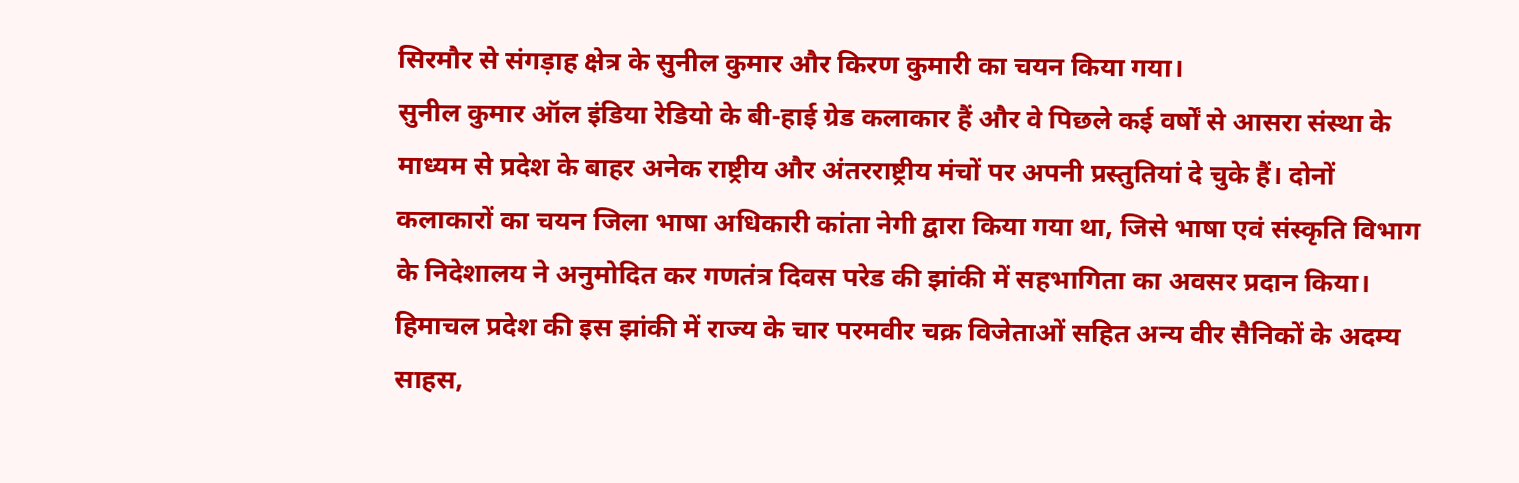सिरमौर से संगड़ाह क्षेत्र के सुनील कुमार और किरण कुमारी का चयन किया गया।
सुनील कुमार ऑल इंडिया रेडियो के बी-हाई ग्रेड कलाकार हैं और वे पिछले कई वर्षों से आसरा संस्था के माध्यम से प्रदेश के बाहर अनेक राष्ट्रीय और अंतरराष्ट्रीय मंचों पर अपनी प्रस्तुतियां दे चुके हैं। दोनों कलाकारों का चयन जिला भाषा अधिकारी कांता नेगी द्वारा किया गया था, जिसे भाषा एवं संस्कृति विभाग के निदेशालय ने अनुमोदित कर गणतंत्र दिवस परेड की झांकी में सहभागिता का अवसर प्रदान किया।
हिमाचल प्रदेश की इस झांकी में राज्य के चार परमवीर चक्र विजेताओं सहित अन्य वीर सैनिकों के अदम्य साहस,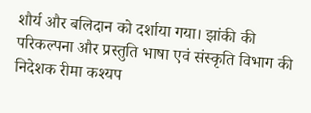शौर्य और बलिदान को दर्शाया गया। झांकी की परिकल्पना और प्रस्तुति भाषा एवं संस्कृति विभाग की निदेशक रीमा कश्यप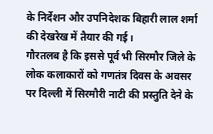के निर्देशन और उपनिदेशक बिहारी लाल शर्मा की देखरेख में तैयार की गई।
गौरतलब है कि इससे पूर्व भी सिरमौर जिले के लोक कलाकारों को गणतंत्र दिवस के अवसर पर दिल्ली में सिरमौरी नाटी की प्रस्तुति देने के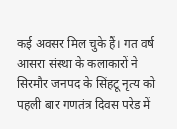कई अवसर मिल चुके हैं। गत वर्ष आसरा संस्था के कलाकारों ने सिरमौर जनपद के सिंहटू नृत्य को पहली बार गणतंत्र दिवस परेड में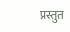प्रस्तुत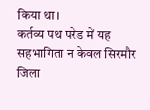किया था।
कर्तव्य पथ परेड में यह सहभागिता न केवल सिरमौर जिला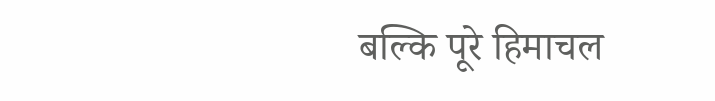बल्कि पूरे हिमाचल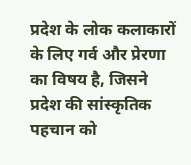प्रदेश के लोक कलाकारों के लिए गर्व और प्रेरणा का विषय है, जिसने प्रदेश की सांस्कृतिक पहचान को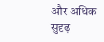और अधिक सुदृढ़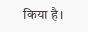किया है।